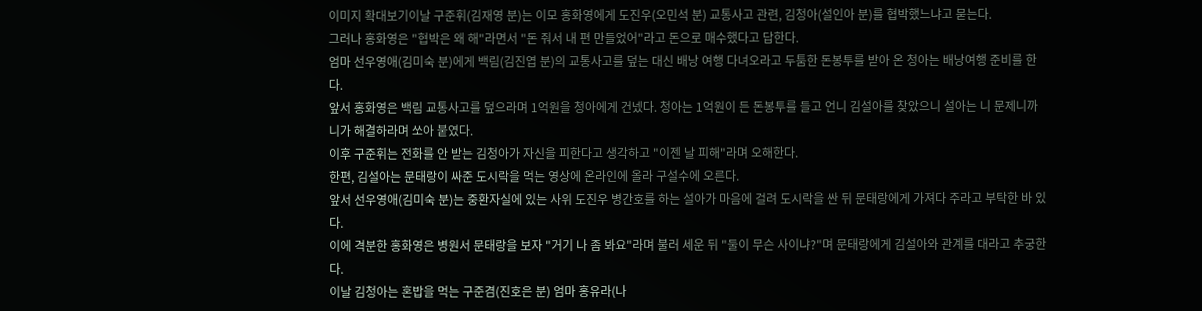이미지 확대보기이날 구준휘(김재영 분)는 이모 홍화영에게 도진우(오민석 분) 교통사고 관련, 김청아(설인아 분)를 협박했느냐고 묻는다.
그러나 홍화영은 "협박은 왜 해"라면서 "돈 줘서 내 편 만들었어"라고 돈으로 매수했다고 답한다.
엄마 선우영애(김미숙 분)에게 백림(김진엽 분)의 교통사고를 덮는 대신 배낭 여행 다녀오라고 두툼한 돈봉투를 받아 온 청아는 배낭여행 준비를 한다.
앞서 홍화영은 백림 교통사고를 덮으라며 1억원을 청아에게 건넸다. 청아는 1억원이 든 돈봉투를 들고 언니 김설아를 찾았으니 설아는 니 문제니까 니가 해결하라며 쏘아 붙였다.
이후 구준휘는 전화를 안 받는 김청아가 자신을 피한다고 생각하고 "이젠 날 피해"라며 오해한다.
한편, 김설아는 문태랑이 싸준 도시락을 먹는 영상에 온라인에 올라 구설수에 오른다.
앞서 선우영애(김미숙 분)는 중환자실에 있는 사위 도진우 병간호를 하는 설아가 마음에 걸려 도시락을 싼 뒤 문태랑에게 가져다 주라고 부탁한 바 있다.
이에 격분한 홍화영은 병원서 문태랑을 보자 "거기 나 좀 봐요"라며 불러 세운 뒤 "둘이 무슨 사이냐?"며 문태랑에게 김설아와 관계를 대라고 추궁한다.
이날 김청아는 혼밥을 먹는 구준겸(진호은 분) 엄마 홍유라(나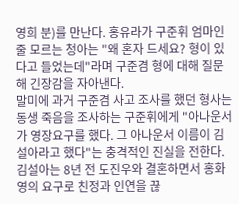영희 분)를 만난다. 홍유라가 구준휘 엄마인줄 모르는 청아는 "왜 혼자 드세요? 형이 있다고 들었는데"라며 구준겸 형에 대해 질문해 긴장감을 자아낸다.
말미에 과거 구준겸 사고 조사를 했던 형사는 동생 죽음을 조사하는 구준휘에게 "아나운서가 영장요구를 했다. 그 아나운서 이름이 김설아라고 했다"는 충격적인 진실을 전한다.
김설아는 8년 전 도진우와 결혼하면서 홍화영의 요구로 친정과 인연을 끊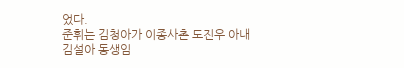었다.
준휘는 김청아가 이종사촌 도진우 아내 김설아 동생임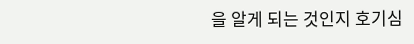을 알게 되는 것인지 호기심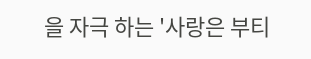을 자극 하는 '사랑은 부티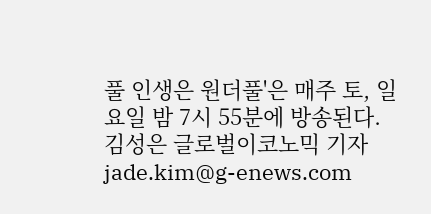풀 인생은 원더풀'은 매주 토, 일요일 밤 7시 55분에 방송된다.
김성은 글로벌이코노믹 기자 jade.kim@g-enews.com